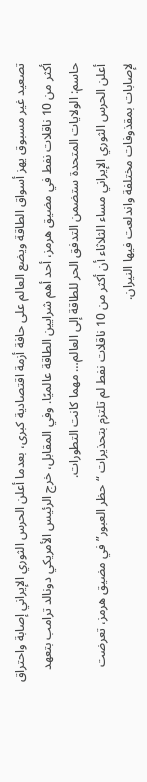تصعيد غير مسبوق يهز أسواق الطاقة ويضع العالم على حافة أزمة اقتصادية كبرى، بعدما أعلن الحرس الثوري الإيراني إصابة واحتراق أكثر من 10 ناقلات نفط في مضيق هرمز، أحد أهم شرايين الطاقة عالميًا. وفي المقابل، خرج الرئيس الأمريكي دونالد ترامب بتعهد حاسم: الولايات المتحدة ستضمن التدفق الحر للطاقة إلى العالم… مهما كانت التطورات.
أعلن الحرس الثوري الإيراني مساء الثلاثاء أن أكثر من 10 ناقلات نفط لم تلتزم بتحذيرات “حظر العبور” في مضيق هرمز، تعرضت لإصابات بمقذوفات مختلفة واندلعت فيها النيران.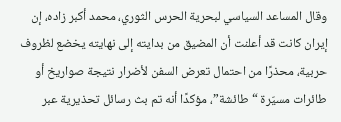وقال المساعد السياسي لبحرية الحرس الثوري، محمد أكبر زاده، إن إيران كانت قد أعلنت أن المضيق من بدايته إلى نهايته يخضع لظروف حربية، محذرًا من احتمال تعرض السفن لأضرار نتيجة صواريخ أو طائرات مسيّرة “طائشة”، مؤكدًا أنه تم بث رسائل تحذيرية عبر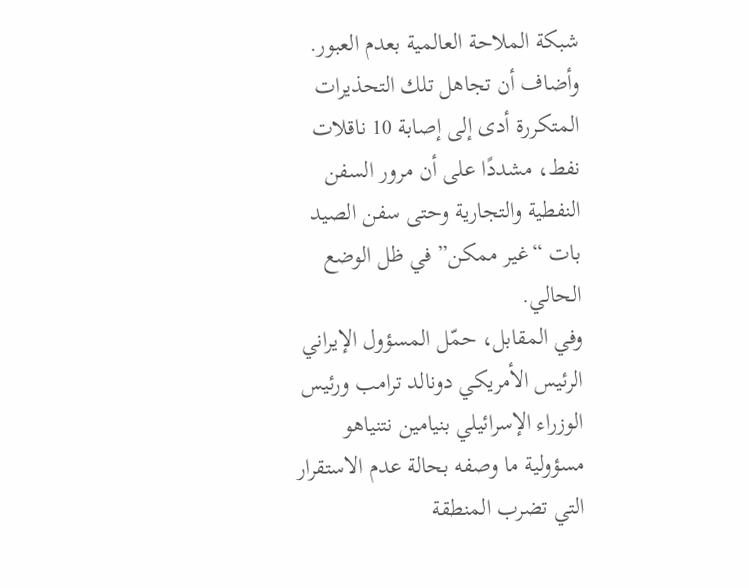شبكة الملاحة العالمية بعدم العبور.
وأضاف أن تجاهل تلك التحذيرات المتكررة أدى إلى إصابة 10 ناقلات نفط، مشددًا على أن مرور السفن النفطية والتجارية وحتى سفن الصيد بات “غير ممكن” في ظل الوضع الحالي.
وفي المقابل، حمّل المسؤول الإيراني الرئيس الأمريكي دونالد ترامب ورئيس الوزراء الإسرائيلي بنيامين نتنياهو مسؤولية ما وصفه بحالة عدم الاستقرار التي تضرب المنطقة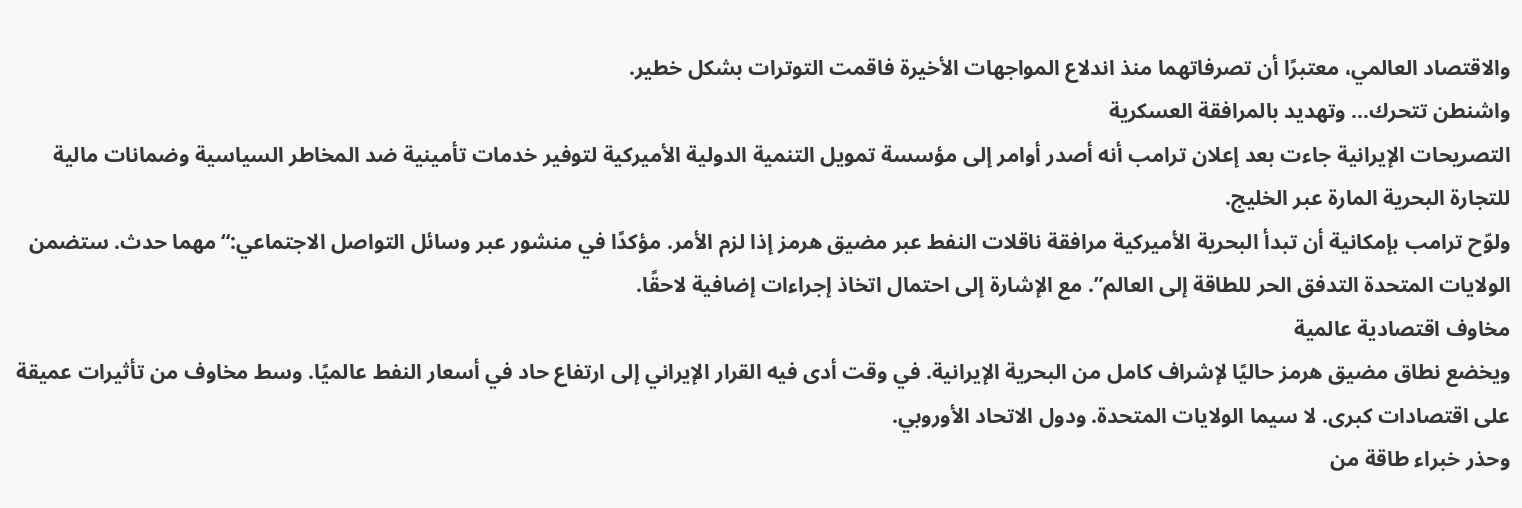والاقتصاد العالمي، معتبرًا أن تصرفاتهما منذ اندلاع المواجهات الأخيرة فاقمت التوترات بشكل خطير.
واشنطن تتحرك… وتهديد بالمرافقة العسكرية
التصريحات الإيرانية جاءت بعد إعلان ترامب أنه أصدر أوامر إلى مؤسسة تمويل التنمية الدولية الأميركية لتوفير خدمات تأمينية ضد المخاطر السياسية وضمانات مالية للتجارة البحرية المارة عبر الخليج.
ولوّح ترامب بإمكانية أن تبدأ البحرية الأميركية مرافقة ناقلات النفط عبر مضيق هرمز إذا لزم الأمر. مؤكدًا في منشور عبر وسائل التواصل الاجتماعي:“مهما حدث. ستضمن الولايات المتحدة التدفق الحر للطاقة إلى العالم”. مع الإشارة إلى احتمال اتخاذ إجراءات إضافية لاحقًا.
مخاوف اقتصادية عالمية
ويخضع نطاق مضيق هرمز حاليًا لإشراف كامل من البحرية الإيرانية. في وقت أدى فيه القرار الإيراني إلى ارتفاع حاد في أسعار النفط عالميًا. وسط مخاوف من تأثيرات عميقة على اقتصادات كبرى. لا سيما الولايات المتحدة. ودول الاتحاد الأوروبي.
وحذر خبراء طاقة من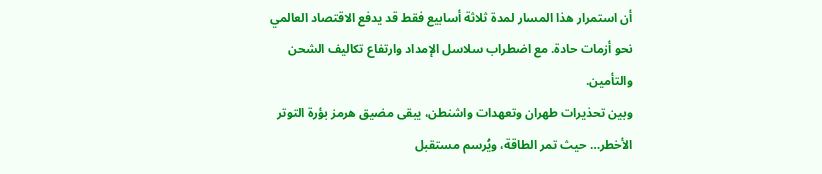أن استمرار هذا المسار لمدة ثلاثة أسابيع فقط قد يدفع الاقتصاد العالمي نحو أزمات حادة. مع اضطراب سلاسل الإمداد وارتفاع تكاليف الشحن والتأمين.
وبين تحذيرات طهران وتعهدات واشنطن، يبقى مضيق هرمز بؤرة التوتر الأخطر… حيث تمر الطاقة، ويُرسم مستقبل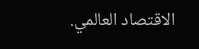الاقتصاد العالمي.